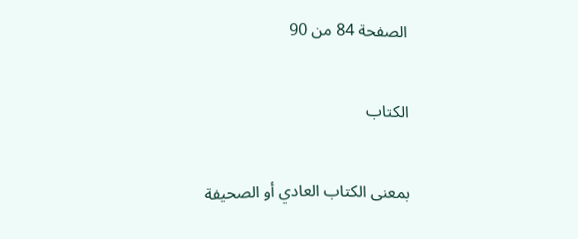الصفحة 84 من 90

الكتاب

بمعنى الكتاب العادي أو الصحيفة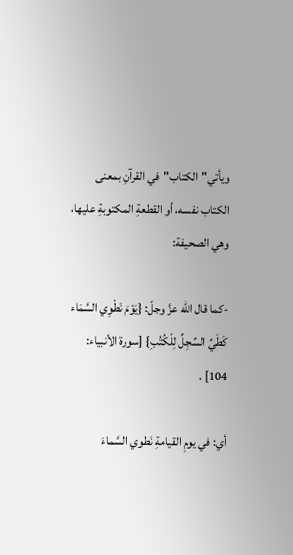ويأتي"الكتاب"في القرآنِ بمعنى الكتاب نفسه، أو القطعةِ المكتوبةِ عليها، وهي الصحيفة:

-كما قال الله عزَّ وجلّ: {يَوْمَ نَطْوِي السَّمَاء كَطَيِّ السِّجِلِّ لِلْكُتُبِ} [سورة الأنبياء: 104] .

أي: في يومِ القيامةِ نَطوي السَّماءَ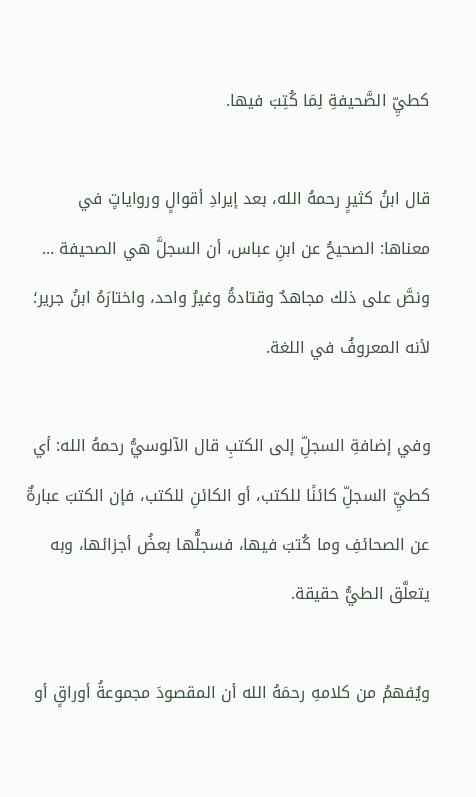كطيِّ الصَّحيفةِ لِمَا كُتِبَ فيها.

قال ابنُ كثيرٍ رحمهُ الله، بعد إيرادِ أقوالٍ ورواياتٍ في معناها: الصحيحُ عن ابنِ عباس، أن السجلَّ هي الصحيفة ... ونصَّ على ذلك مجاهدٌ وقتادةُ وغيرُ واحد، واختارَهُ ابنُ جرير؛ لأنه المعروفُ في اللغة.

وفي إضافةِ السجلِّ إلى الكتبِ قال الآلوسيُّ رحمهُ الله: أي كطيِّ السجلِّ كائنًا للكتب، أو الكائنِ للكتب، فإن الكتبَ عبارةٌ عن الصحائفِ وما كُتبَ فيها، فسجلُّها بعضُ أجزائها، وبه يتعلَّق الطيُّ حقيقة.

ويُفهمُ من كلامهِ رحمَهُ الله أن المقصودَ مجموعةُ أوراقٍ أو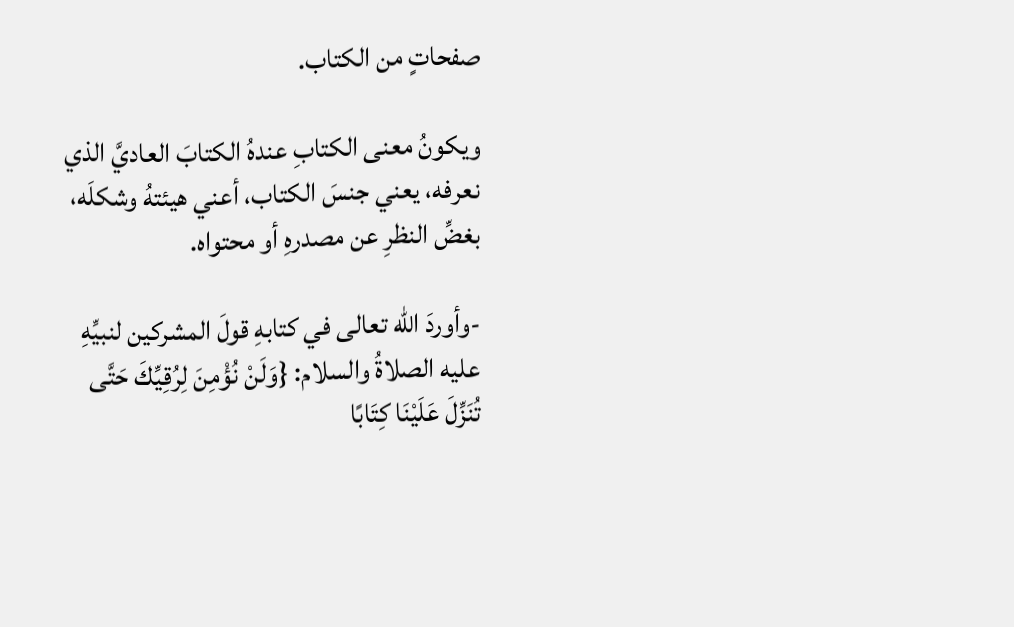صفحاتٍ من الكتاب.

ويكونُ معنى الكتابِ عندهُ الكتابَ العاديَّ الذي نعرفه، يعني جنسَ الكتاب، أعني هيئتهُ وشكلَه، بغضِّ النظرِ عن مصدرهِ أو محتواه.

-وأوردَ الله تعالى في كتابهِ قولَ المشركين لنبيِّهِ عليه الصلاةُ والسلام: {وَلَنْ نُؤْمِنَ لِرُقِيِّكَ حَتَّى تُنَزِّلَ عَلَيْنَا كِتَابًا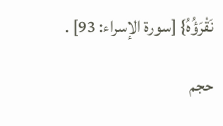نَقْرَؤُهُ} [سورة الإسراء: 93] .

حجم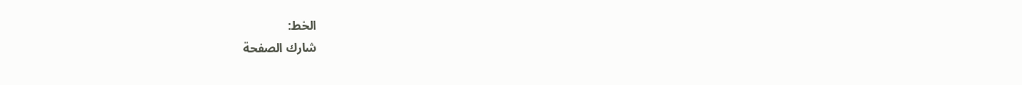الخط:
شارك الصفحة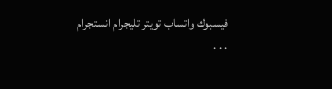فيسبوك واتساب تويتر تليجرام انستجرام
. . .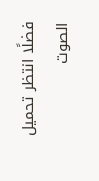فضلًا انتظر تحميل الصوت